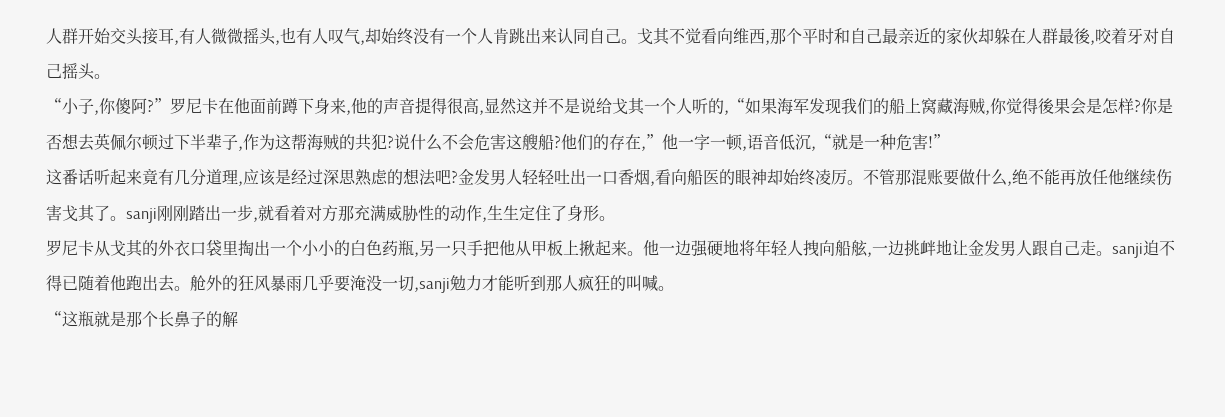人群开始交头接耳,有人微微摇头,也有人叹气,却始终没有一个人肯跳出来认同自己。戈其不觉看向维西,那个平时和自己最亲近的家伙却躲在人群最後,咬着牙对自己摇头。
“小子,你傻阿?”罗尼卡在他面前蹲下身来,他的声音提得很高,显然这并不是说给戈其一个人听的,“如果海军发现我们的船上窝藏海贼,你觉得後果会是怎样?你是否想去英佩尔顿过下半辈子,作为这帮海贼的共犯?说什么不会危害这艘船?他们的存在,”他一字一顿,语音低沉,“就是一种危害!”
这番话听起来竟有几分道理,应该是经过深思熟虑的想法吧?金发男人轻轻吐出一口香烟,看向船医的眼神却始终凌厉。不管那混账要做什么,绝不能再放任他继续伤害戈其了。sanji刚刚踏出一步,就看着对方那充满威胁性的动作,生生定住了身形。
罗尼卡从戈其的外衣口袋里掏出一个小小的白色药瓶,另一只手把他从甲板上揪起来。他一边强硬地将年轻人拽向船舷,一边挑衅地让金发男人跟自己走。sanji迫不得已随着他跑出去。舱外的狂风暴雨几乎要淹没一切,sanji勉力才能听到那人疯狂的叫喊。
“这瓶就是那个长鼻子的解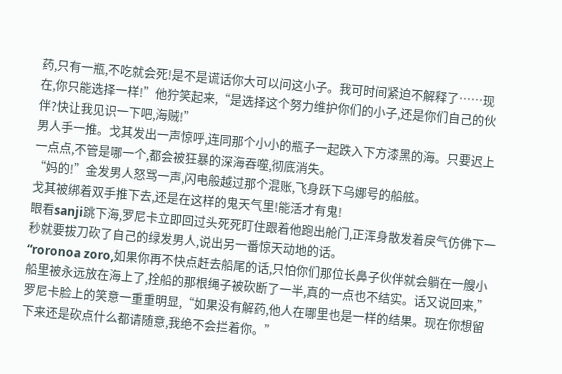药,只有一瓶,不吃就会死!是不是谎话你大可以问这小子。我可时间紧迫不解释了……现在,你只能选择一样!”他狞笑起来,“是选择这个努力维护你们的小子,还是你们自己的伙伴?快让我见识一下吧,海贼!”
男人手一推。戈其发出一声惊呼,连同那个小小的瓶子一起跌入下方漆黑的海。只要迟上一点点,不管是哪一个,都会被狂暴的深海吞噬,彻底消失。
“妈的!”金发男人怒骂一声,闪电般越过那个混账,飞身跃下乌娜号的船舷。
戈其被绑着双手推下去,还是在这样的鬼天气里!能活才有鬼!
眼看sanji跳下海,罗尼卡立即回过头死死盯住跟着他跑出舱门,正浑身散发着戾气仿佛下一秒就要拔刀砍了自己的绿发男人,说出另一番惊天动地的话。
“roronoa zoro,如果你再不快点赶去船尾的话,只怕你们那位长鼻子伙伴就会躺在一艘小船里被永远放在海上了,拴船的那根绳子被砍断了一半,真的一点也不结实。话又说回来,”罗尼卡脸上的笑意一重重明显,“如果没有解药,他人在哪里也是一样的结果。现在你想留下来还是砍点什么都请随意,我绝不会拦着你。”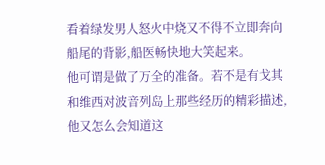看着绿发男人怒火中烧又不得不立即奔向船尾的背影,船医畅快地大笑起来。
他可谓是做了万全的准备。若不是有戈其和维西对波音列岛上那些经历的精彩描述,他又怎么会知道这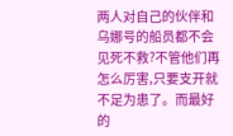两人对自己的伙伴和乌娜号的船员都不会见死不救?不管他们再怎么厉害,只要支开就不足为患了。而最好的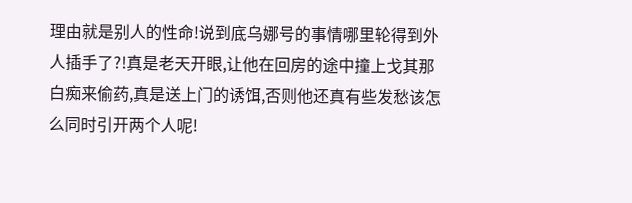理由就是别人的性命!说到底乌娜号的事情哪里轮得到外人插手了?!真是老天开眼,让他在回房的途中撞上戈其那白痴来偷药,真是送上门的诱饵,否则他还真有些发愁该怎么同时引开两个人呢!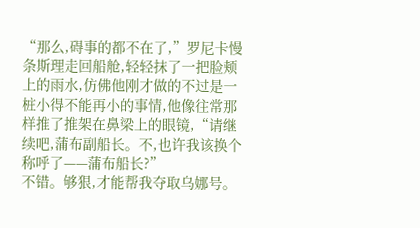“那么,碍事的都不在了,”罗尼卡慢条斯理走回船舱,轻轻抹了一把脸颊上的雨水,仿佛他刚才做的不过是一桩小得不能再小的事情,他像往常那样推了推架在鼻梁上的眼镜,“请继续吧,蒲布副船长。不,也许我该换个称呼了——蒲布船长?”
不错。够狠,才能帮我夺取乌娜号。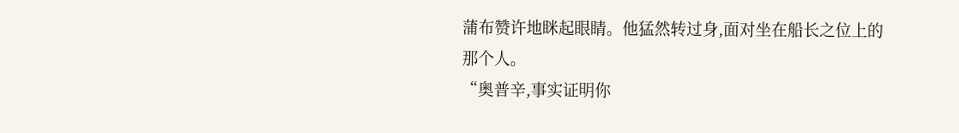蒲布赞许地眯起眼睛。他猛然转过身,面对坐在船长之位上的那个人。
“奥普辛,事实证明你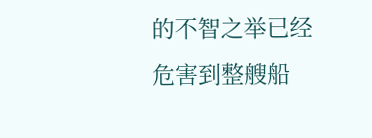的不智之举已经危害到整艘船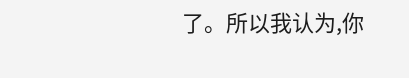了。所以我认为,你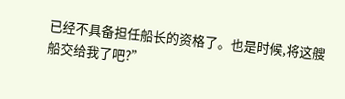已经不具备担任船长的资格了。也是时候,将这艘船交给我了吧?”